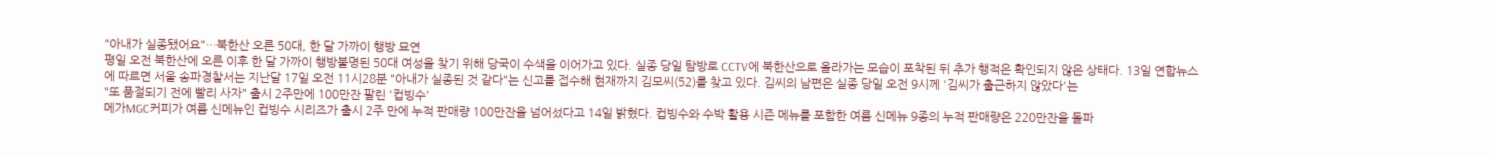"아내가 실종됐어요"…북한산 오른 50대, 한 달 가까이 행방 묘연
평일 오전 북한산에 오른 이후 한 달 가까이 행방불명된 50대 여성을 찾기 위해 당국이 수색을 이어가고 있다. 실종 당일 탐방로 CCTV에 북한산으로 올라가는 모습이 포착된 뒤 추가 행적은 확인되지 않은 상태다. 13일 연합뉴스에 따르면 서울 송파경찰서는 지난달 17일 오전 11시28분 "아내가 실종된 것 같다"는 신고를 접수해 현재까지 김모씨(52)를 찾고 있다. 김씨의 남편은 실종 당일 오전 9시께 '김씨가 출근하지 않았다'는
"또 품절되기 전에 빨리 사자" 출시 2주만에 100만잔 팔린 '컵빙수'
메가MGC커피가 여름 신메뉴인 컵빙수 시리즈가 출시 2주 만에 누적 판매량 100만잔을 넘어섰다고 14일 밝혔다. 컵빙수와 수박 활용 시즌 메뉴를 포함한 여름 신메뉴 9종의 누적 판매량은 220만잔을 돌파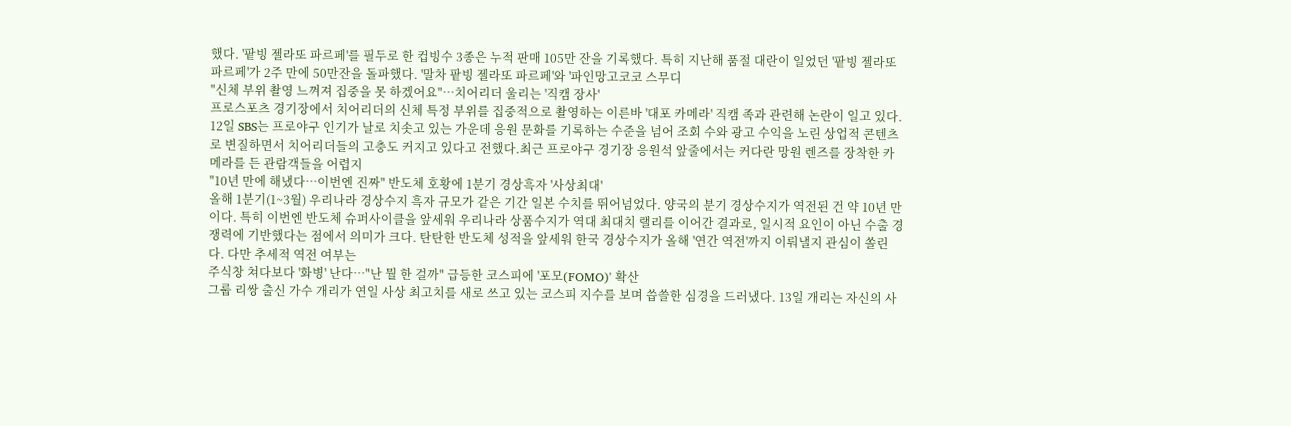했다. '팥빙 젤라또 파르페'를 필두로 한 컵빙수 3종은 누적 판매 105만 잔을 기록했다. 특히 지난해 품절 대란이 일었던 '팥빙 젤라또 파르페'가 2주 만에 50만잔을 돌파했다. '말차 팥빙 젤라또 파르페'와 '파인망고코코 스무디
"신체 부위 촬영 느껴져 집중을 못 하겠어요"…치어리더 울리는 '직캠 장사'
프로스포츠 경기장에서 치어리더의 신체 특정 부위를 집중적으로 촬영하는 이른바 '대포 카메라' 직캠 족과 관련해 논란이 일고 있다. 12일 SBS는 프로야구 인기가 날로 치솟고 있는 가운데 응원 문화를 기록하는 수준을 넘어 조회 수와 광고 수익을 노린 상업적 콘텐츠로 변질하면서 치어리더들의 고충도 커지고 있다고 전했다.최근 프로야구 경기장 응원석 앞줄에서는 커다란 망원 렌즈를 장착한 카메라를 든 관람객들을 어렵지
"10년 만에 해냈다…이번엔 진짜" 반도체 호황에 1분기 경상흑자 '사상최대'
올해 1분기(1~3월) 우리나라 경상수지 흑자 규모가 같은 기간 일본 수치를 뛰어넘었다. 양국의 분기 경상수지가 역전된 건 약 10년 만이다. 특히 이번엔 반도체 슈퍼사이클을 앞세워 우리나라 상품수지가 역대 최대치 랠리를 이어간 결과로, 일시적 요인이 아닌 수출 경쟁력에 기반했다는 점에서 의미가 크다. 탄탄한 반도체 성적을 앞세워 한국 경상수지가 올해 '연간 역전'까지 이뤄낼지 관심이 쏠린다. 다만 추세적 역전 여부는
주식창 쳐다보다 '화병' 난다…"난 뭘 한 걸까" 급등한 코스피에 '포모(FOMO)' 확산
그룹 리쌍 출신 가수 개리가 연일 사상 최고치를 새로 쓰고 있는 코스피 지수를 보며 씁쓸한 심경을 드러냈다. 13일 개리는 자신의 사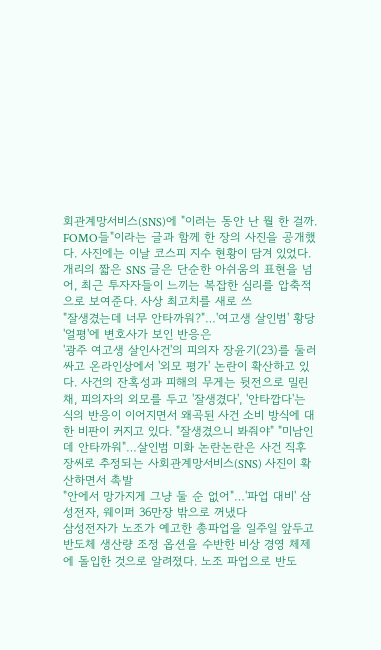회관계망서비스(SNS)에 "이러는 동안 난 뭘 한 걸까. FOMO들"이라는 글과 함께 한 장의 사진을 공개했다. 사진에는 이날 코스피 지수 현황이 담겨 있었다. 개리의 짧은 SNS 글은 단순한 아쉬움의 표현을 넘어, 최근 투자자들이 느끼는 복잡한 심리를 압축적으로 보여준다. 사상 최고치를 새로 쓰
"잘생겼는데 너무 안타까워?"…'여고생 살인범' 황당 '얼평'에 변호사가 보인 반응은
'광주 여고생 살인사건'의 피의자 장윤기(23)를 둘러싸고 온라인상에서 '외모 평가' 논란이 확산하고 있다. 사건의 잔혹성과 피해의 무게는 뒷전으로 밀린 채, 피의자의 외모를 두고 '잘생겼다', '안타깝다'는 식의 반응이 이어지면서 왜곡된 사건 소비 방식에 대한 비판이 커지고 있다. "잘생겼으니 봐줘야" "미남인데 안타까워"…살인범 미화 논란논란은 사건 직후 장씨로 추정되는 사회관계망서비스(SNS) 사진이 확산하면서 촉발
"안에서 망가지게 그냥 둘 순 없어"…'파업 대비' 삼성전자, 웨이퍼 36만장 밖으로 꺼냈다
삼성전자가 노조가 예고한 총파업을 일주일 앞두고 반도체 생산량 조정 옵션을 수반한 비상 경영 체제에 돌입한 것으로 알려졌다. 노조 파업으로 반도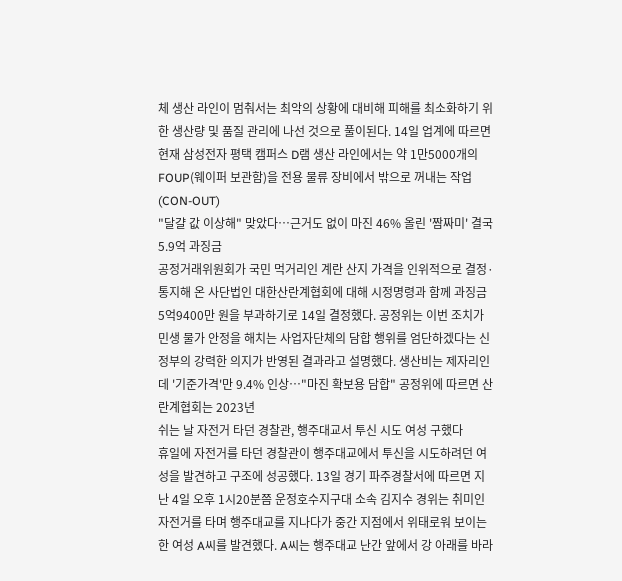체 생산 라인이 멈춰서는 최악의 상황에 대비해 피해를 최소화하기 위한 생산량 및 품질 관리에 나선 것으로 풀이된다. 14일 업계에 따르면 현재 삼성전자 평택 캠퍼스 D램 생산 라인에서는 약 1만5000개의 FOUP(웨이퍼 보관함)을 전용 물류 장비에서 밖으로 꺼내는 작업(CON-OUT)
"달걀 값 이상해" 맞았다…근거도 없이 마진 46% 올린 '짬짜미' 결국 5.9억 과징금
공정거래위원회가 국민 먹거리인 계란 산지 가격을 인위적으로 결정·통지해 온 사단법인 대한산란계협회에 대해 시정명령과 함께 과징금 5억9400만 원을 부과하기로 14일 결정했다. 공정위는 이번 조치가 민생 물가 안정을 해치는 사업자단체의 담합 행위를 엄단하겠다는 신정부의 강력한 의지가 반영된 결과라고 설명했다. 생산비는 제자리인데 '기준가격'만 9.4% 인상…"마진 확보용 담합" 공정위에 따르면 산란계협회는 2023년
쉬는 날 자전거 타던 경찰관, 행주대교서 투신 시도 여성 구했다
휴일에 자전거를 타던 경찰관이 행주대교에서 투신을 시도하려던 여성을 발견하고 구조에 성공했다. 13일 경기 파주경찰서에 따르면 지난 4일 오후 1시20분쯤 운정호수지구대 소속 김지수 경위는 취미인 자전거를 타며 행주대교를 지나다가 중간 지점에서 위태로워 보이는 한 여성 A씨를 발견했다. A씨는 행주대교 난간 앞에서 강 아래를 바라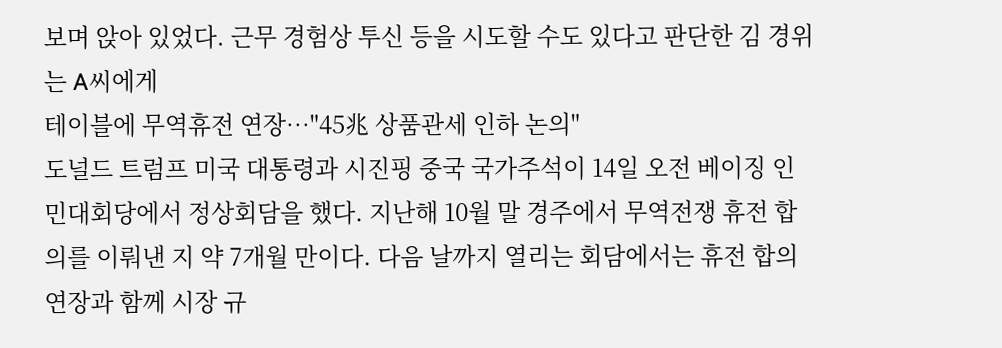보며 앉아 있었다. 근무 경험상 투신 등을 시도할 수도 있다고 판단한 김 경위는 A씨에게
테이블에 무역휴전 연장…"45兆 상품관세 인하 논의"
도널드 트럼프 미국 대통령과 시진핑 중국 국가주석이 14일 오전 베이징 인민대회당에서 정상회담을 했다. 지난해 10월 말 경주에서 무역전쟁 휴전 합의를 이뤄낸 지 약 7개월 만이다. 다음 날까지 열리는 회담에서는 휴전 합의 연장과 함께 시장 규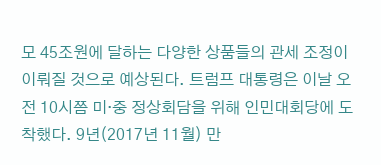모 45조원에 달하는 다양한 상품들의 관세 조정이 이뤄질 것으로 예상된다. 트럼프 대통령은 이날 오전 10시쯤 미·중 정상회담을 위해 인민대회당에 도착했다. 9년(2017년 11월) 만